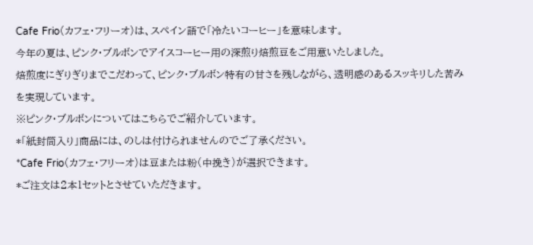Cafe Frio(カフェ・フリーオ)は、スペイン語で「冷たいコーヒー」を意味します。
今年の夏は、ピンク・ブルボンでアイスコーヒー用の深煎り焙煎豆をご用意いたしました。
焙煎度にぎりぎりまでこだわって、ピンク・ブルボン特有の甘さを残しながら、透明感のあるスッキリした苦みを実現しています。
※ピンク・ブルボンについてはこちらでご紹介しています。
*「紙封筒入り」商品には、のしは付けられませんのでご了承ください。
*Cafe Frio(カフェ・フリーオ)は豆または粉(中挽き)が選択できます。
*ご注文は2本1セットとさせていただきます。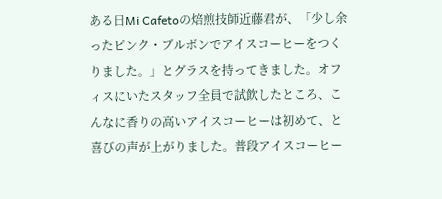ある日Mi Cafetoの焙煎技師近藤君が、「少し余ったピンク・ブルボンでアイスコーヒーをつくりました。」とグラスを持ってきました。オフィスにいたスタッフ全員で試飲したところ、こんなに香りの高いアイスコーヒーは初めて、と喜びの声が上がりました。普段アイスコーヒー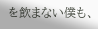を飲まない僕も、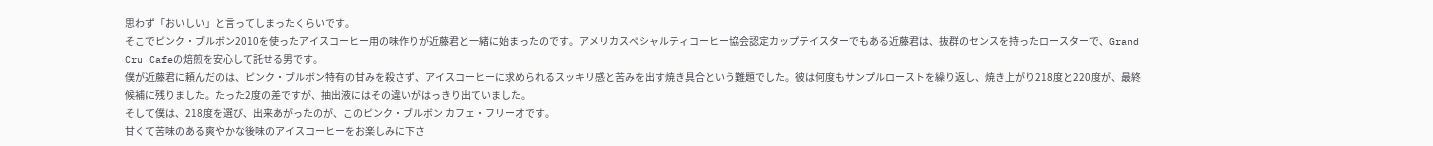思わず「おいしい」と言ってしまったくらいです。
そこでピンク・ブルボン2010を使ったアイスコーヒー用の味作りが近藤君と一緒に始まったのです。アメリカスペシャルティコーヒー協会認定カップテイスターでもある近藤君は、抜群のセンスを持ったロースターで、Grand Cru Cafeの焙煎を安心して託せる男です。
僕が近藤君に頼んだのは、ピンク・ブルボン特有の甘みを殺さず、アイスコーヒーに求められるスッキリ感と苦みを出す焼き具合という難題でした。彼は何度もサンプルローストを繰り返し、焼き上がり218度と220度が、最終候補に残りました。たった2度の差ですが、抽出液にはその違いがはっきり出ていました。
そして僕は、218度を選び、出来あがったのが、このピンク・ブルボン カフェ・フリーオです。
甘くて苦味のある爽やかな後味のアイスコーヒーをお楽しみに下さ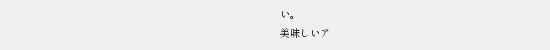い。
美味しいア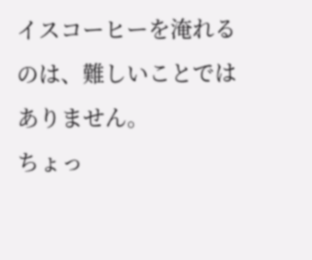イスコーヒーを淹れるのは、難しいことではありません。
ちょっ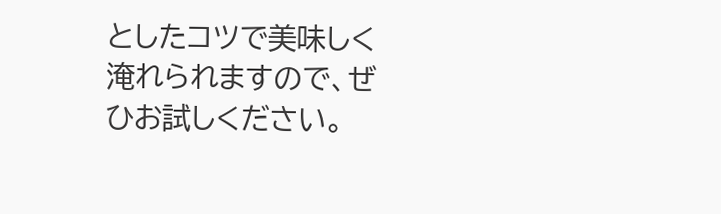としたコツで美味しく淹れられますので、ぜひお試しください。